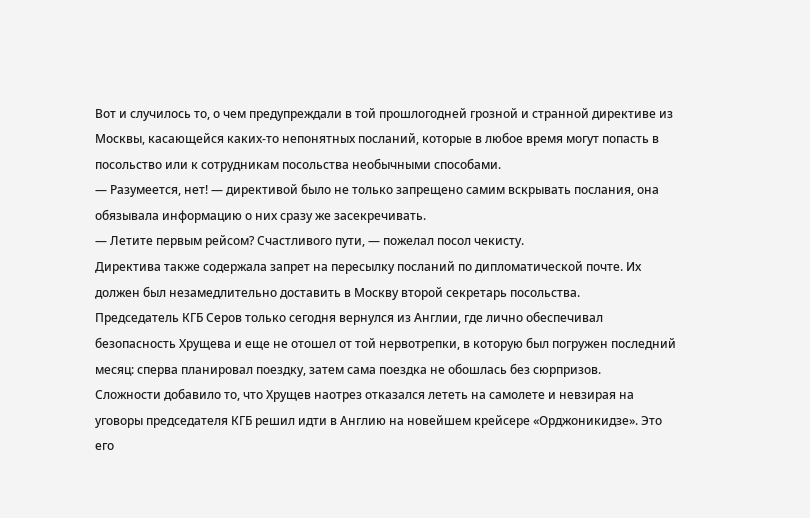Вот и случилось то, о чем предупреждали в той прошлогодней грозной и странной директиве из Москвы, касающейся каких-то непонятных посланий, которые в любое время могут попасть в посольство или к сотрудникам посольства необычными способами.
— Разумеется, нет! — директивой было не только запрещено самим вскрывать послания, она обязывала информацию о них сразу же засекречивать.
— Летите первым рейсом? Счастливого пути, — пожелал посол чекисту.
Директива также содержала запрет на пересылку посланий по дипломатической почте. Их должен был незамедлительно доставить в Москву второй секретарь посольства.
Председатель КГБ Серов только сегодня вернулся из Англии, где лично обеспечивал безопасность Хрущева и еще не отошел от той нервотрепки, в которую был погружен последний месяц: сперва планировал поездку, затем сама поездка не обошлась без сюрпризов.
Сложности добавило то, что Хрущев наотрез отказался лететь на самолете и невзирая на уговоры председателя КГБ решил идти в Англию на новейшем крейсере «Орджоникидзе». Это его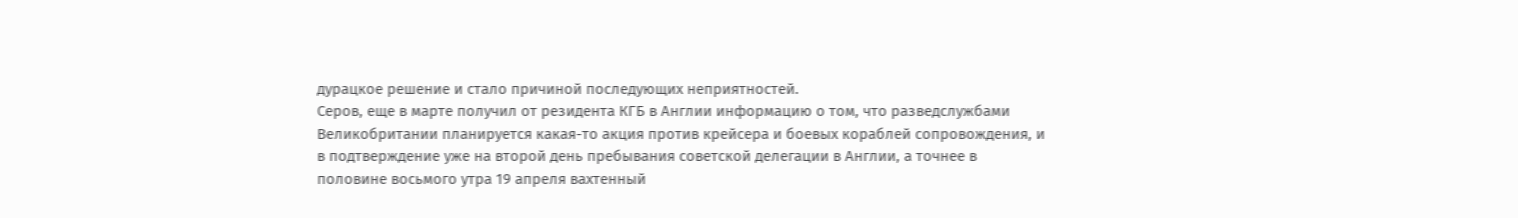дурацкое решение и стало причиной последующих неприятностей.
Серов, еще в марте получил от резидента КГБ в Англии информацию о том, что разведслужбами Великобритании планируется какая-то акция против крейсера и боевых кораблей сопровождения, и в подтверждение уже на второй день пребывания советской делегации в Англии, а точнее в половине восьмого утра 19 апреля вахтенный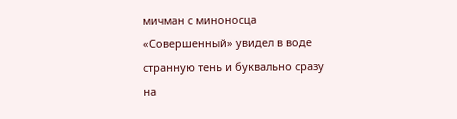мичман с миноносца «Совершенный» увидел в воде странную тень и буквально сразу на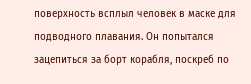поверхность всплыл человек в маске для подводного плавания. Он попытался зацепиться за борт корабля, поскреб по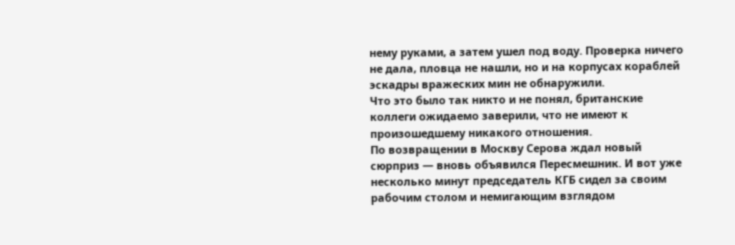нему руками, а затем ушел под воду. Проверка ничего не дала, пловца не нашли, но и на корпусах кораблей эскадры вражеских мин не обнаружили.
Что это было так никто и не понял, британские коллеги ожидаемо заверили, что не имеют к произошедшему никакого отношения.
По возвращении в Москву Серова ждал новый сюрприз — вновь объявился Пересмешник. И вот уже несколько минут председатель КГБ сидел за своим рабочим столом и немигающим взглядом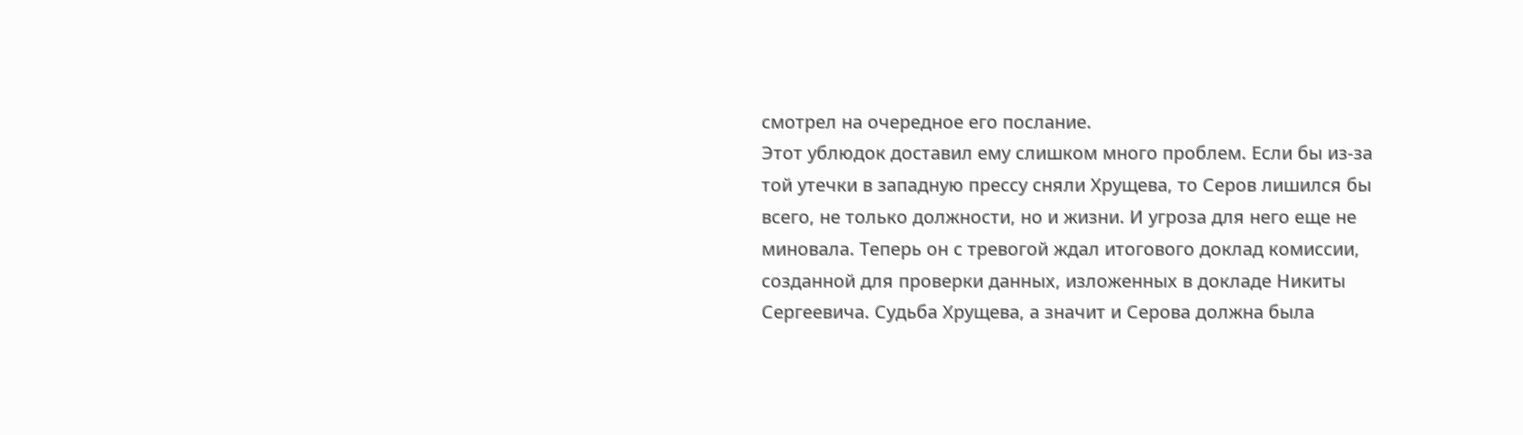смотрел на очередное его послание.
Этот ублюдок доставил ему слишком много проблем. Если бы из-за той утечки в западную прессу сняли Хрущева, то Серов лишился бы всего, не только должности, но и жизни. И угроза для него еще не миновала. Теперь он с тревогой ждал итогового доклад комиссии, созданной для проверки данных, изложенных в докладе Никиты Сергеевича. Судьба Хрущева, а значит и Серова должна была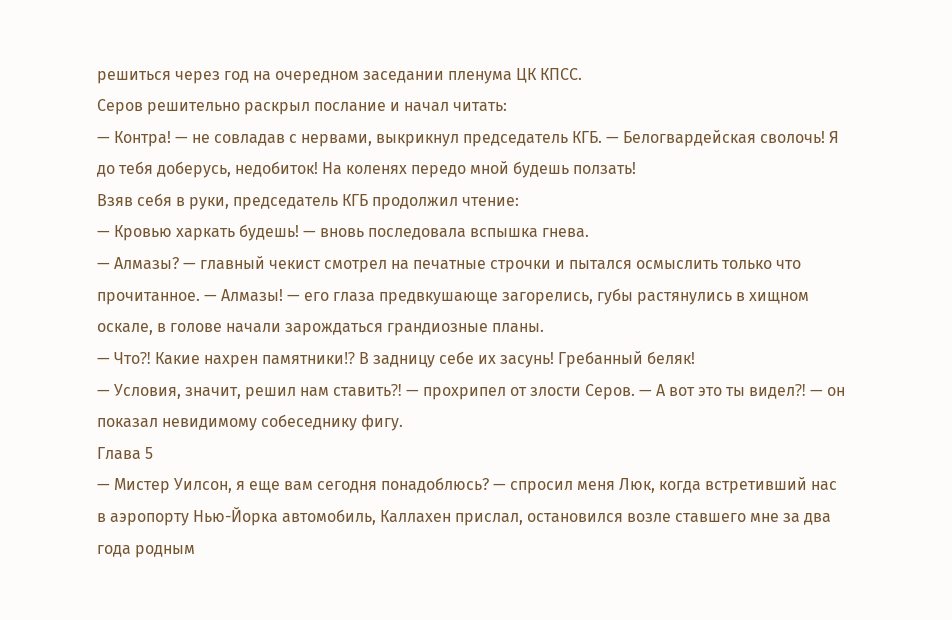решиться через год на очередном заседании пленума ЦК КПСС.
Серов решительно раскрыл послание и начал читать:
— Контра! — не совладав с нервами, выкрикнул председатель КГБ. — Белогвардейская сволочь! Я до тебя доберусь, недобиток! На коленях передо мной будешь ползать!
Взяв себя в руки, председатель КГБ продолжил чтение:
— Кровью харкать будешь! — вновь последовала вспышка гнева.
— Алмазы? — главный чекист смотрел на печатные строчки и пытался осмыслить только что прочитанное. — Алмазы! — его глаза предвкушающе загорелись, губы растянулись в хищном оскале, в голове начали зарождаться грандиозные планы.
— Что⁈ Какие нахрен памятники⁉ В задницу себе их засунь! Гребанный беляк!
— Условия, значит, решил нам ставить⁈ — прохрипел от злости Серов. — А вот это ты видел⁈ — он показал невидимому собеседнику фигу.
Глава 5
— Мистер Уилсон, я еще вам сегодня понадоблюсь? — спросил меня Люк, когда встретивший нас в аэропорту Нью-Йорка автомобиль, Каллахен прислал, остановился возле ставшего мне за два года родным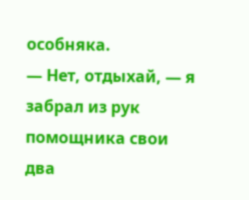особняка.
— Нет, отдыхай, — я забрал из рук помощника свои два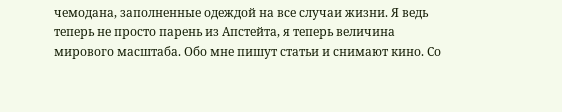чемодана, заполненные одеждой на все случаи жизни. Я ведь теперь не просто парень из Апстейта, я теперь величина мирового масштаба. Обо мне пишут статьи и снимают кино. Со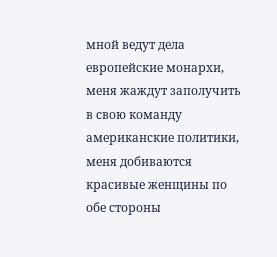мной ведут дела европейские монархи, меня жаждут заполучить в свою команду американские политики, меня добиваются красивые женщины по обе стороны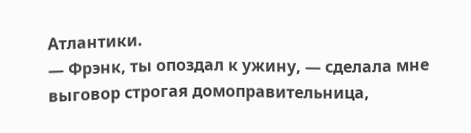Атлантики.
— Фрэнк, ты опоздал к ужину, — сделала мне выговор строгая домоправительница,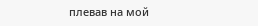плевав на мой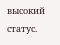высокий статус.